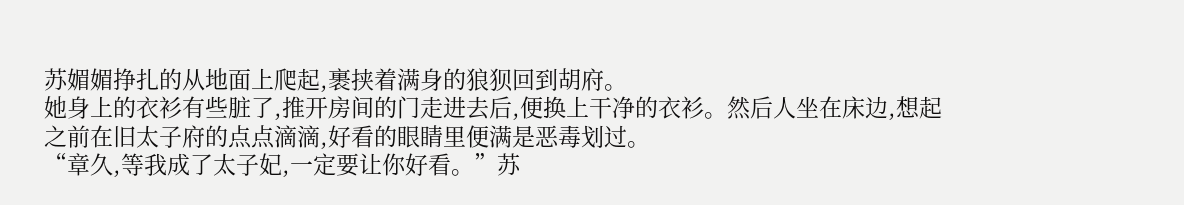苏媚媚挣扎的从地面上爬起,裹挟着满身的狼狈回到胡府。
她身上的衣衫有些脏了,推开房间的门走进去后,便换上干净的衣衫。然后人坐在床边,想起之前在旧太子府的点点滴滴,好看的眼睛里便满是恶毒划过。
“章久,等我成了太子妃,一定要让你好看。”苏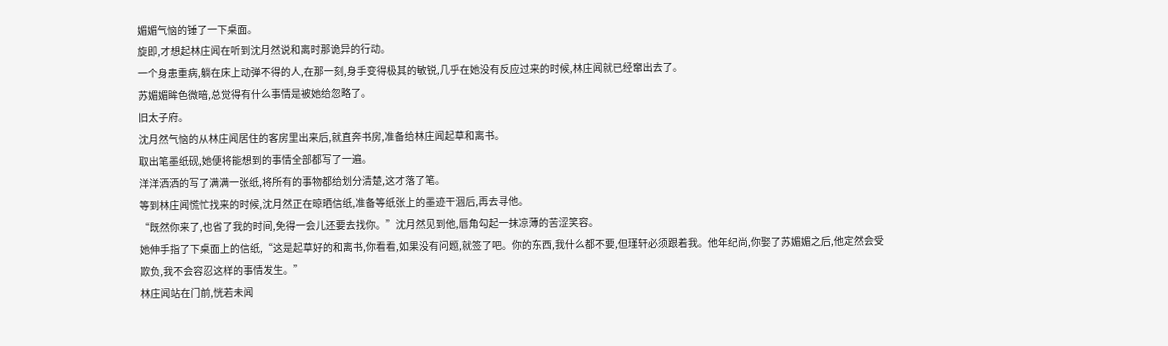媚媚气恼的锤了一下桌面。
旋即,才想起林庄闻在听到沈月然说和离时那诡异的行动。
一个身患重病,躺在床上动弹不得的人,在那一刻,身手变得极其的敏锐,几乎在她没有反应过来的时候,林庄闻就已经窜出去了。
苏媚媚眸色微暗,总觉得有什么事情是被她给忽略了。
旧太子府。
沈月然气恼的从林庄闻居住的客房里出来后,就直奔书房,准备给林庄闻起草和离书。
取出笔墨纸砚,她便将能想到的事情全部都写了一遍。
洋洋洒洒的写了满满一张纸,将所有的事物都给划分清楚,这才落了笔。
等到林庄闻慌忙找来的时候,沈月然正在晾晒信纸,准备等纸张上的墨迹干涸后,再去寻他。
“既然你来了,也省了我的时间,免得一会儿还要去找你。”沈月然见到他,唇角勾起一抹凉薄的苦涩笑容。
她伸手指了下桌面上的信纸,“这是起草好的和离书,你看看,如果没有问题,就签了吧。你的东西,我什么都不要,但瑾轩必须跟着我。他年纪尚,你娶了苏媚媚之后,他定然会受欺负,我不会容忍这样的事情发生。”
林庄闻站在门前,恍若未闻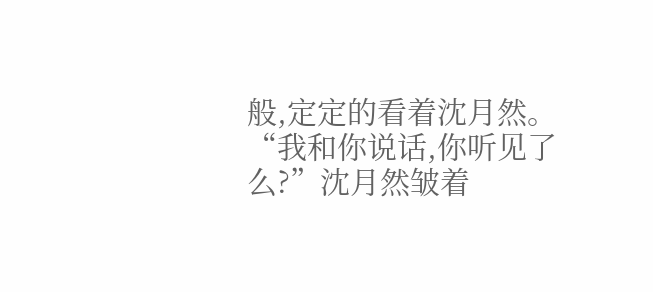般,定定的看着沈月然。
“我和你说话,你听见了么?”沈月然皱着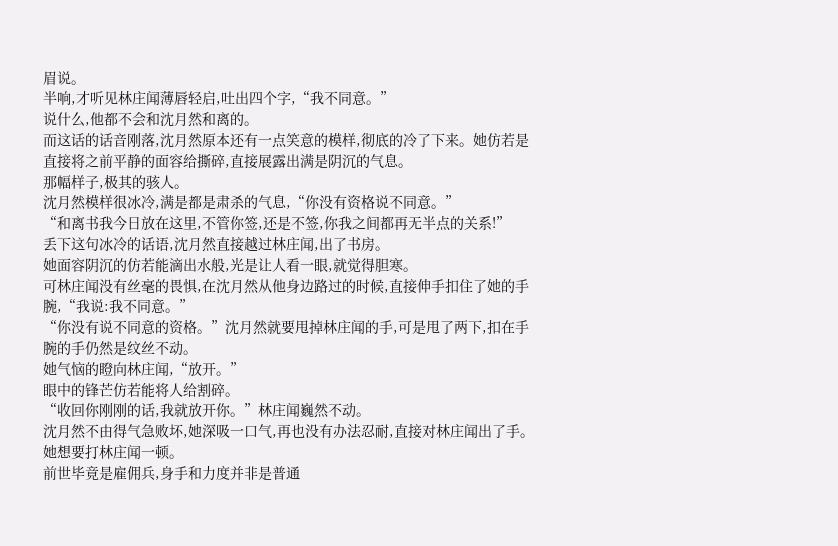眉说。
半响,才听见林庄闻薄唇轻启,吐出四个字,“我不同意。”
说什么,他都不会和沈月然和离的。
而这话的话音刚落,沈月然原本还有一点笑意的模样,彻底的冷了下来。她仿若是直接将之前平静的面容给撕碎,直接展露出满是阴沉的气息。
那幅样子,极其的骇人。
沈月然模样很冰冷,满是都是肃杀的气息,“你没有资格说不同意。”
“和离书我今日放在这里,不管你签,还是不签,你我之间都再无半点的关系!”
丢下这句冰冷的话语,沈月然直接越过林庄闻,出了书房。
她面容阴沉的仿若能滴出水般,光是让人看一眼,就觉得胆寒。
可林庄闻没有丝毫的畏惧,在沈月然从他身边路过的时候,直接伸手扣住了她的手腕,“我说:我不同意。”
“你没有说不同意的资格。”沈月然就要甩掉林庄闻的手,可是甩了两下,扣在手腕的手仍然是纹丝不动。
她气恼的瞪向林庄闻,“放开。”
眼中的锋芒仿若能将人给割碎。
“收回你刚刚的话,我就放开你。”林庄闻巍然不动。
沈月然不由得气急败坏,她深吸一口气,再也没有办法忍耐,直接对林庄闻出了手。
她想要打林庄闻一顿。
前世毕竟是雇佣兵,身手和力度并非是普通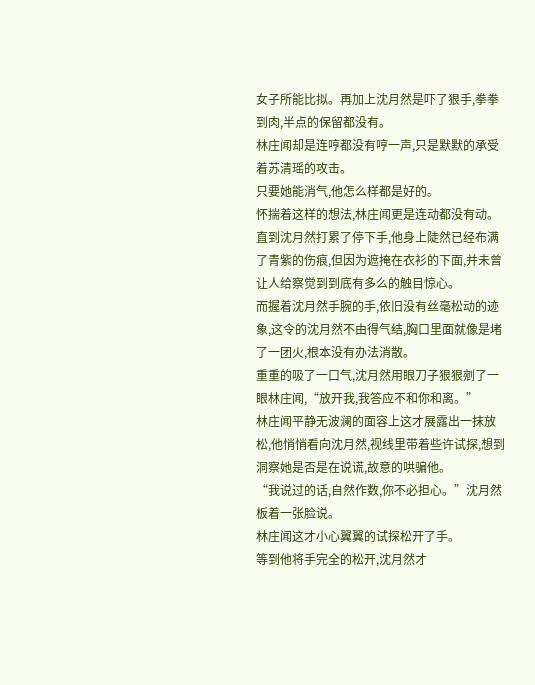女子所能比拟。再加上沈月然是吓了狠手,拳拳到肉,半点的保留都没有。
林庄闻却是连哼都没有哼一声,只是默默的承受着苏清瑶的攻击。
只要她能消气,他怎么样都是好的。
怀揣着这样的想法,林庄闻更是连动都没有动。
直到沈月然打累了停下手,他身上陡然已经布满了青紫的伤痕,但因为遮掩在衣衫的下面,并未曾让人给察觉到到底有多么的触目惊心。
而握着沈月然手腕的手,依旧没有丝毫松动的迹象,这令的沈月然不由得气结,胸口里面就像是堵了一团火,根本没有办法消散。
重重的吸了一口气,沈月然用眼刀子狠狠剜了一眼林庄闻,“放开我,我答应不和你和离。”
林庄闻平静无波澜的面容上这才展露出一抹放松,他悄悄看向沈月然,视线里带着些许试探,想到洞察她是否是在说谎,故意的哄骗他。
“我说过的话,自然作数,你不必担心。”沈月然板着一张脸说。
林庄闻这才小心翼翼的试探松开了手。
等到他将手完全的松开,沈月然才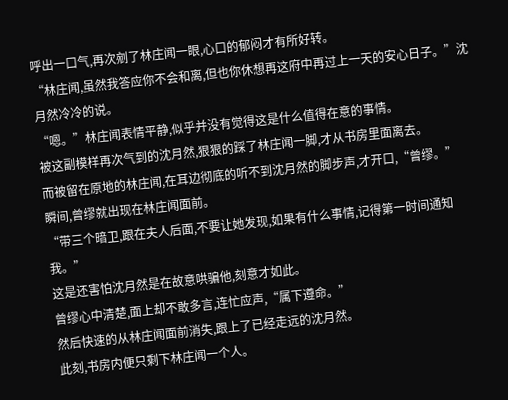呼出一口气,再次剜了林庄闻一眼,心口的郁闷才有所好转。
“林庄闻,虽然我答应你不会和离,但也你休想再这府中再过上一天的安心日子。”沈月然冷冷的说。
“嗯。”林庄闻表情平静,似乎并没有觉得这是什么值得在意的事情。
被这副模样再次气到的沈月然,狠狠的踩了林庄闻一脚,才从书房里面离去。
而被留在原地的林庄闻,在耳边彻底的听不到沈月然的脚步声,才开口,“曾缪。”
瞬间,曾缪就出现在林庄闻面前。
“带三个暗卫,跟在夫人后面,不要让她发现,如果有什么事情,记得第一时间通知我。”
这是还害怕沈月然是在故意哄骗他,刻意才如此。
曾缪心中清楚,面上却不敢多言,连忙应声,“属下遵命。”
然后快速的从林庄闻面前消失,跟上了已经走远的沈月然。
此刻,书房内便只剩下林庄闻一个人。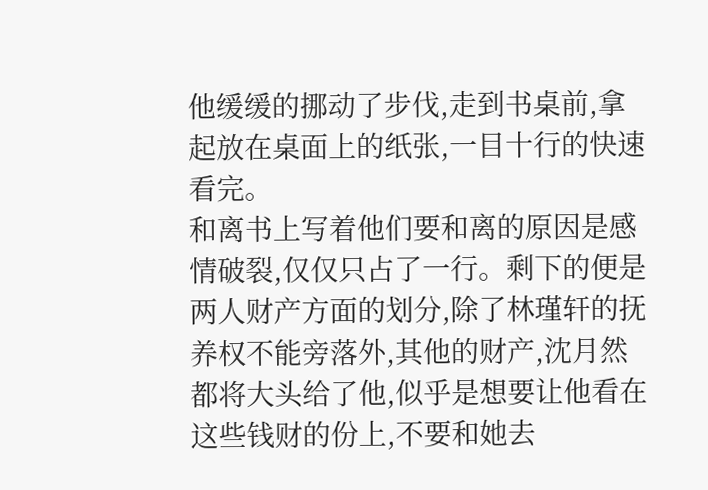他缓缓的挪动了步伐,走到书桌前,拿起放在桌面上的纸张,一目十行的快速看完。
和离书上写着他们要和离的原因是感情破裂,仅仅只占了一行。剩下的便是两人财产方面的划分,除了林瑾轩的抚养权不能旁落外,其他的财产,沈月然都将大头给了他,似乎是想要让他看在这些钱财的份上,不要和她去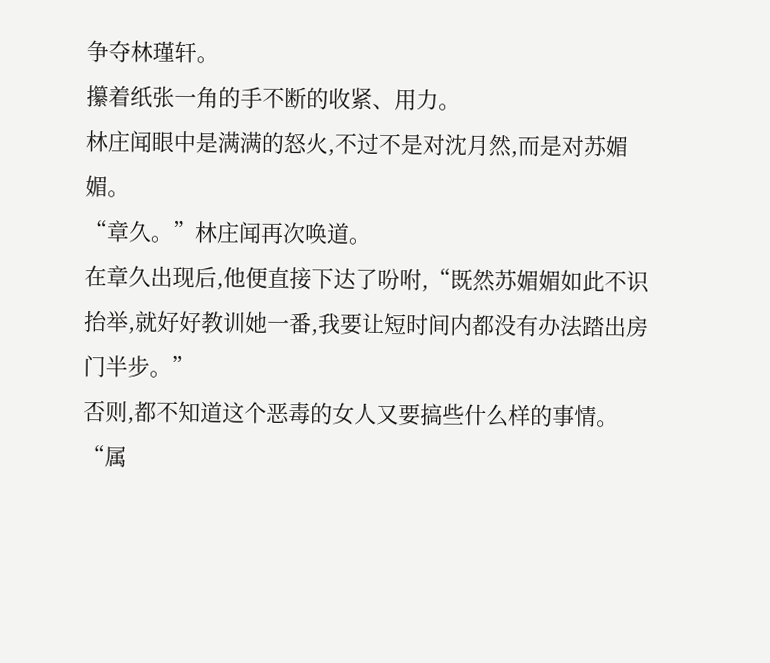争夺林瑾轩。
攥着纸张一角的手不断的收紧、用力。
林庄闻眼中是满满的怒火,不过不是对沈月然,而是对苏媚媚。
“章久。”林庄闻再次唤道。
在章久出现后,他便直接下达了吩咐,“既然苏媚媚如此不识抬举,就好好教训她一番,我要让短时间内都没有办法踏出房门半步。”
否则,都不知道这个恶毒的女人又要搞些什么样的事情。
“属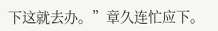下这就去办。”章久连忙应下。